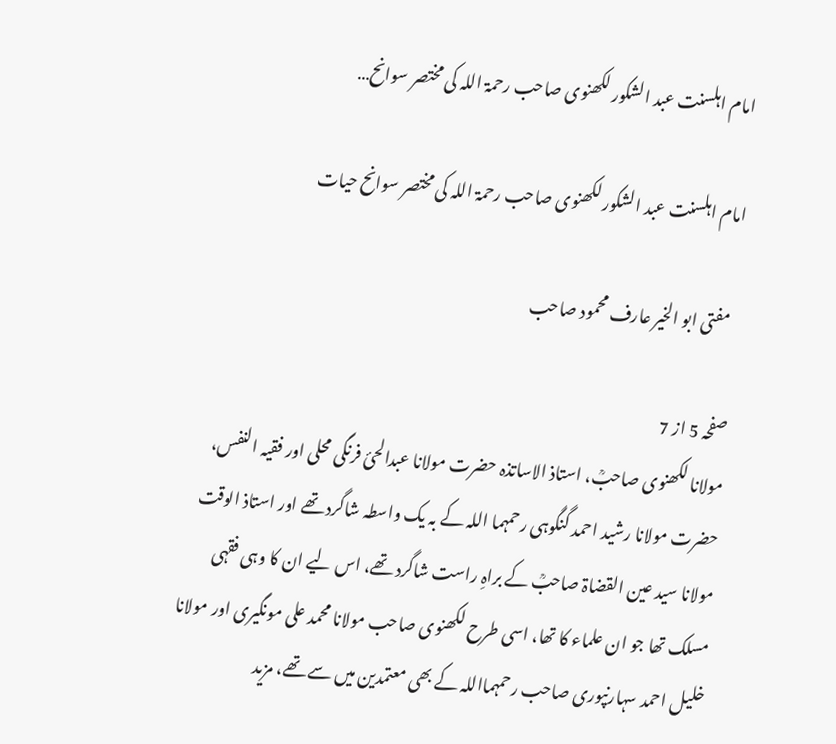امام اہلسنت عبد الشکور لکھنوی صاحب رحمۃ اللہ کی مختصر سوانح…

امام اہلسنت عبد الشکور لکھنوی صاحب رحمۃ اللہ کی مختصر سوانح حیات

  مفتی ابو الخیر عارف محمود صاحب

صفحہ 5 از 7
مولانا لکھنوی صاحبؒ، استاذ الاساتذہ حضرت مولانا عبدالحئ فرنگی محلی اور فقیہ النفس، حضرت مولانا رشید احمد گنگوہی رحمہما اللہ کے بہ یک واسطہ شاگرد تھے اور استاذ الوقت مولانا سید عین القضاۃ صاحبؒ کے براہِ راست شاگرد تھے، اس لیے ان کا وہی فقہی مسلک تھا جو ان علماء کا تھا، اسی طرح لکھنوی صاحب مولانا محمد علی مونگیری اور مولانا خلیل احمد سہارنپوری صاحب رحمہمااللہ کے بھی معتمدین میں سے تھے، مزید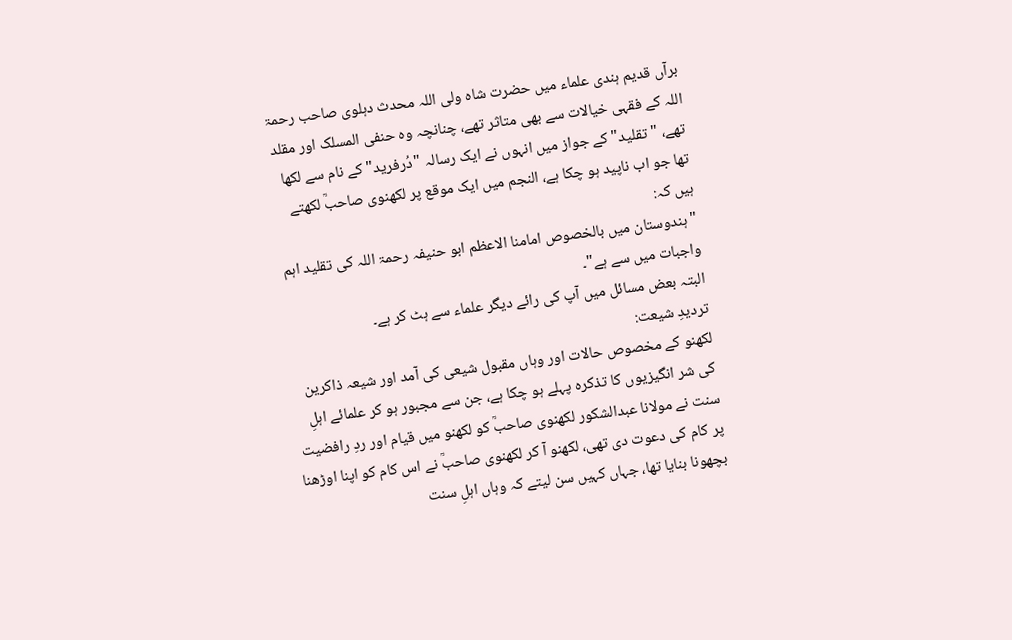برآں قدیم ہندی علماء میں حضرت شاہ ولی اللہ محدث دہلوی صاحب رحمۃ اللہ کے فقہی خیالات سے بھی متاثر تھے، چنانچہ وہ حنفی المسلک اور مقلد تھے، "تقلید" کے جواز میں انہوں نے ایک رسالہ "دُرفرید" کے نام سے لکھا تھا جو اب ناپید ہو چکا ہے، النجم میں ایک موقع پر لکھنوی صاحبؒ لکھتے ہیں کہ:
"ہندوستان میں بالخصوص امامنا الاعظم ابو حنیفہ رحمۃ اللہ کی تقلید اہم واجبات میں سے ہے"۔
البتہ بعض مسائل میں آپ کی رائے دیگر علماء سے ہٹ کر ہے۔
تردیدِ شیعت:
لکھنو کے مخصوص حالات اور وہاں مقبول شیعی کی آمد اور شیعہ ذاکرین کی شر انگیزیوں کا تذکرہ پہلے ہو چکا ہے، جن سے مجبور ہو کر علمائے اہلِ سنت نے مولانا عبدالشکور لکھنوی صاحبؒ کو لکھنو میں قیام اور ردِ رافضیت پر کام کی دعوت دی تھی، لکھنو آ کر لکھنوی صاحبؒ نے اس کام کو اپنا اوڑھنا بچھونا بنایا تھا، جہاں کہیں سن لیتے کہ وہاں اہلِ سنت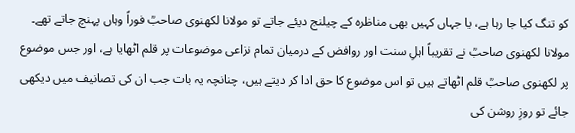کو تنگ کیا جا رہا ہے، یا جہاں کہیں بھی مناظرہ کے چیلنج دیئے جاتے تو مولانا لکھنوی صاحبؒ فوراً وہاں پہنچ جاتے تھے۔
مولانا لکھنوی صاحبؒ نے تقریباً اہلِ سنت اور روافض کے درمیان تمام نزاعی موضوعات پر قلم اٹھایا ہے، اور جس موضوع پر لکھنوی صاحبؒ قلم اٹھاتے ہیں تو اس موضوع کا حق ادا کر دیتے ہیں، چنانچہ یہ بات جب ان کی تصانیف میں دیکھی جائے تو روزِ روشن کی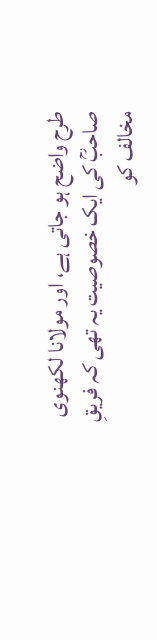طرح واضح ہو جاتی ہے، اور مولانا لکھنوی صاحبؒ کی ایک خصوصیت یہ تھی کہ فریقِ مخالف کو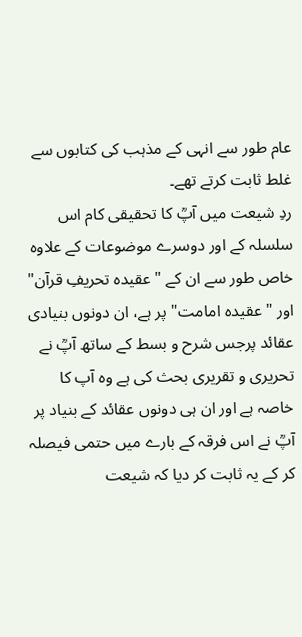عام طور سے انہی کے مذہب کی کتابوں سے غلط ثابت کرتے تھے۔
ردِ شیعت میں آپؒ کا تحقیقی کام اس سلسلہ کے اور دوسرے موضوعات کے علاوہ خاص طور سے ان کے "عقیدہ تحریفِ قرآن" اور "عقیدہ امامت" پر ہے، ان دونوں بنیادی عقائد پرجس شرح و بسط کے ساتھ آپؒ نے تحریری و تقریری بحث کی ہے وہ آپ کا خاصہ ہے اور ان ہی دونوں عقائد کے بنیاد پر آپؒ نے اس فرقہ کے بارے میں حتمی فیصلہ کر کے یہ ثابت کر دیا کہ شیعت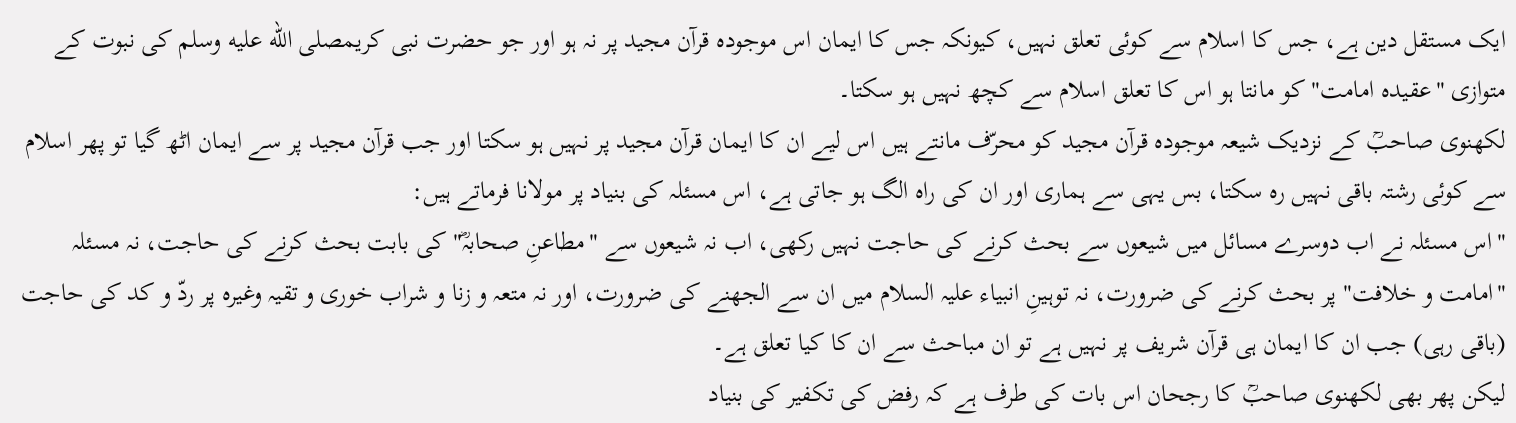ایک مستقل دین ہے، جس کا اسلام سے کوئی تعلق نہیں، کیونکہ جس کا ایمان اس موجودہ قرآن مجید پر نہ ہو اور جو حضرت نبی کریمصلى الله عليه وسلم کی نبوت کے متوازی "عقیدہ امامت" کو مانتا ہو اس کا تعلق اسلام سے کچھ نہیں ہو سکتا۔
لکھنوی صاحبؒ کے نزدیک شیعہ موجودہ قرآن مجید کو محرّف مانتے ہیں اس لیے ان کا ایمان قرآن مجید پر نہیں ہو سکتا اور جب قرآن مجید پر سے ایمان اٹھ گیا تو پھر اسلام سے کوئی رشتہ باقی نہیں رہ سکتا، بس یہی سے ہماری اور ان کی راہ الگ ہو جاتی ہے، اس مسئلہ کی بنیاد پر مولانا فرماتے ہیں:
"اس مسئلہ نے اب دوسرے مسائل میں شیعوں سے بحث کرنے کی حاجت نہیں رکھی، اب نہ شیعوں سے "مطاعنِ صحابہؓ" کی بابت بحث کرنے کی حاجت، نہ مسئلہ "امامت و خلافت" پر بحث کرنے کی ضرورت، نہ توہینِ انبیاء علیہ السلام میں ان سے الجھنے کی ضرورت، اور نہ متعہ و زنا و شراب خوری و تقیہ وغیرہ پر ردّ و کد کی حاجت (باقی رہی) جب ان کا ایمان ہی قرآن شریف پر نہیں ہے تو ان مباحث سے ان کا کیا تعلق ہے۔
لیکن پھر بھی لکھنوی صاحبؒ کا رجحان اس بات کی طرف ہے کہ رفض کی تکفیر کی بنیاد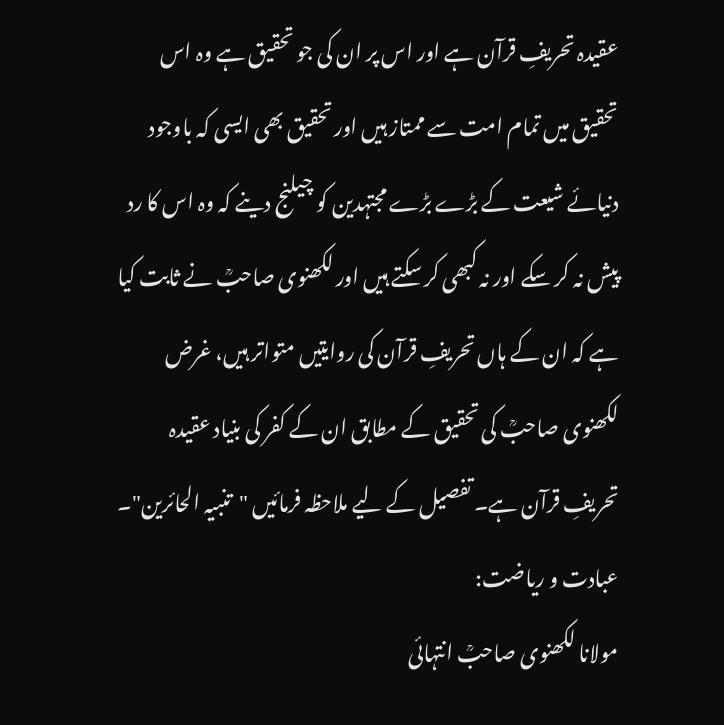عقیدہ تحریفِ قرآن ہے اور اس پر ان کی جو تحقیق ہے وہ اس تحقیق میں تمام امت سے ممتاز ہیں اور تحقیق بھی ایسی کہ باوجود دنیائے شیعت کے بڑے بڑے مجتہدین کو چیلنج دینے کہ وہ اس کا رد پیش نہ کر سکے اور نہ کبھی کر سکتے ہیں اور لکھنوی صاحبؒ نے ثابت کیا ہے کہ ان کے ہاں تحریفِ قرآن کی روایتیں متواتر ہیں، غرض لکھنوی صاحبؒ کی تحقیق کے مطابق ان کے کفر کی بنیاد عقیدہ تحریفِ قرآن ہے۔ تفصیل کے لیے ملاحظہ فرمائیں "تنبیہ الحائرین"۔
عبادت و ریاضت:
مولانا لکھنوی صاحبؒ انتہائی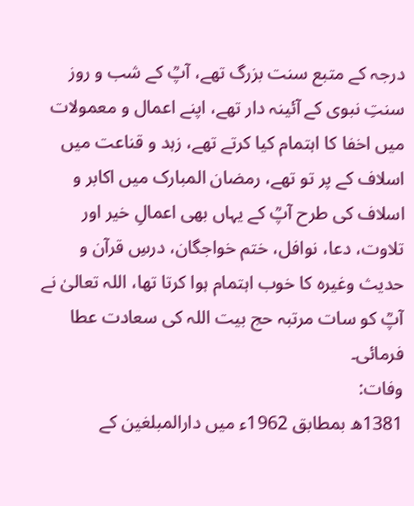درجہ کے متبع سنت بزرگ تھے، آپؒ کے شب و روز سنتِ نبوی کے آئینہ دار تھے، اپنے اعمال و معمولات میں اخفا کا اہتمام کیا کرتے تھے، زہد و قناعت میں اسلاف کے پر تو تھے، رمضان المبارک میں اکابر و اسلاف کی طرح آپؒ کے یہاں بھی اعمالِ خیر اور تلاوت، دعا، نوافل، ختم خواجگان، درسِ قرآن و حدیث وغیرہ کا خوب اہتمام ہوا کرتا تھا، اللہ تعالیٰ نے آپؒ کو سات مرتبہ حج بیت اللہ کی سعادت عطا فرمائی۔
وفات:
1381ھ بمطابق 1962ء میں دارالمبلغین کے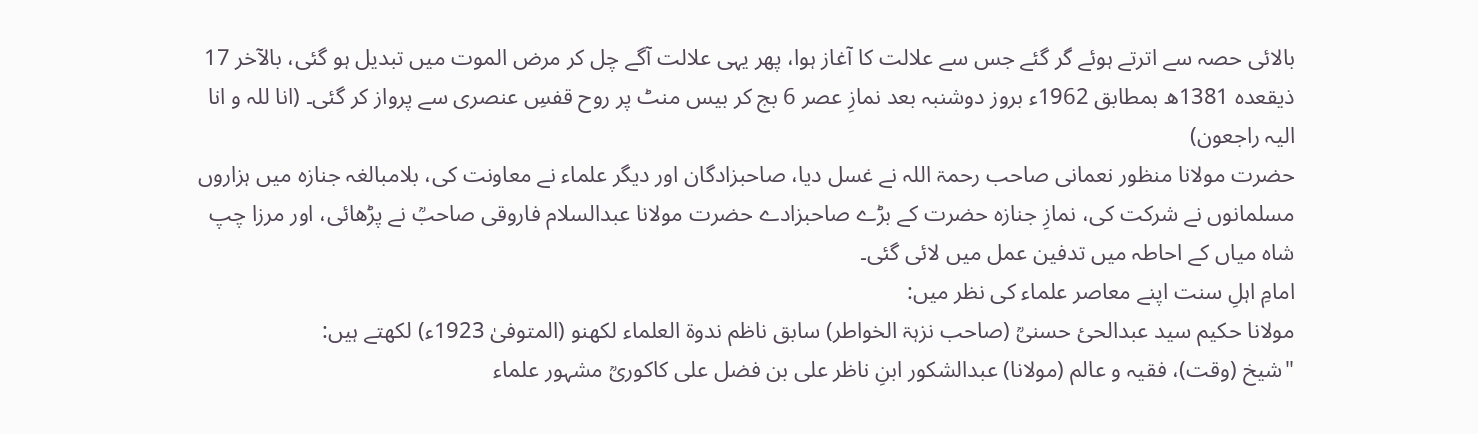بالائی حصہ سے اترتے ہوئے گر گئے جس سے علالت کا آغاز ہوا، پھر یہی علالت آگے چل کر مرض الموت میں تبدیل ہو گئی، بالآخر 17 ذیقعدہ 1381ھ بمطابق 1962ء بروز دوشنبہ بعد نمازِ عصر 6 بج کر بیس منٹ پر روح قفسِ عنصری سے پرواز کر گئی۔ (انا للہ و انا الیہ راجعون)
حضرت مولانا منظور نعمانی صاحب رحمۃ اللہ نے غسل دیا، صاحبزادگان اور دیگر علماء نے معاونت کی، بلامبالغہ جنازہ میں ہزاروں مسلمانوں نے شرکت کی، نمازِ جنازہ حضرت کے بڑے صاحبزادے حضرت مولانا عبدالسلام فاروقی صاحبؒ نے پڑھائی، اور مرزا چپ شاہ میاں کے احاطہ میں تدفین عمل میں لائی گئی۔
امامِ اہلِ سنت اپنے معاصر علماء کی نظر میں:
مولانا حکیم سید عبدالحئ حسنیؒ (صاحب نزہۃ الخواطر) سابق ناظم ندوۃ العلماء لکھنو (المتوفیٰ 1923ء) لکھتے ہیں:
"شیخ (وقت)، فقیہ و عالم (مولانا) عبدالشکور ابنِ ناظر علی بن فضل علی کاکوریؒ مشہور علماء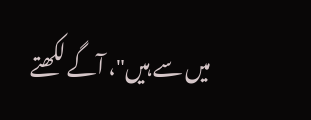میں سے ہیں"، آگے لکھتے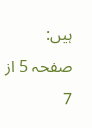ہیں:
صفحہ 5 از 7